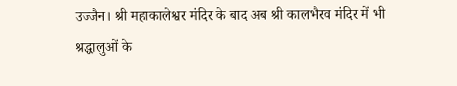उज्जैन। श्री महाकालेश्वर मंदिर के बाद अब श्री कालभैरव मंदिर में भी श्रद्धालुओं के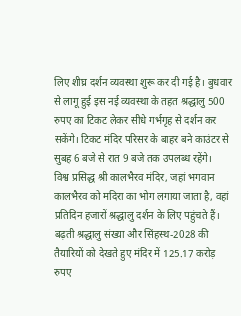लिए शीघ्र दर्शन व्यवस्था शुरू कर दी गई है। बुधवार से लागू हुई इस नई व्यवस्था के तहत श्रद्धालु 500 रुपए का टिकट लेकर सीधे गर्भगृह से दर्शन कर सकेंगे। टिकट मंदिर परिसर के बाहर बने काउंटर से सुबह 6 बजे से रात 9 बजे तक उपलब्ध रहेंगे।
विश्व प्रसिद्ध श्री कालभैरव मंदिर, जहां भगवान कालभैरव को मदिरा का भोग लगाया जाता है, वहां प्रतिदिन हजारों श्रद्धालु दर्शन के लिए पहुंचते हैं। बढ़ती श्रद्धालु संख्या और सिंहस्थ-2028 की तैयारियों को देखते हुए मंदिर में 125.17 करोड़ रुपए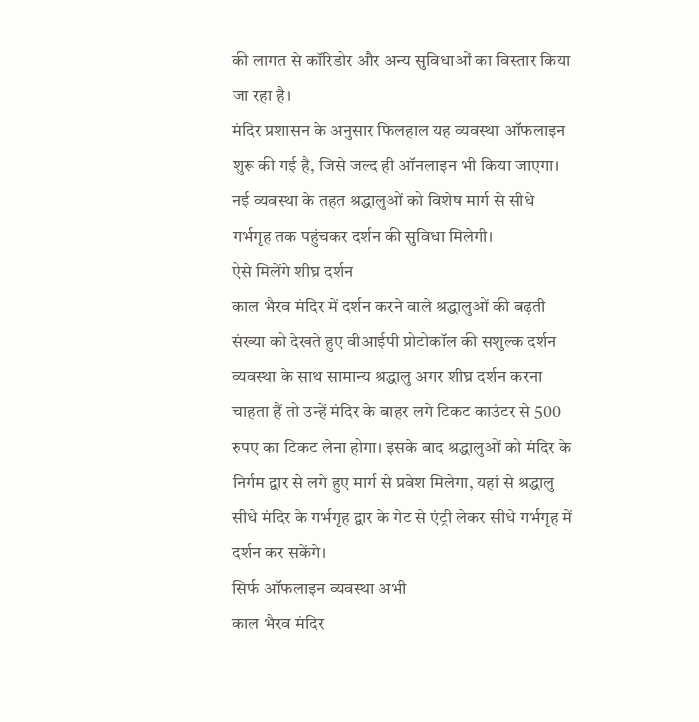की लागत से कॉरिडोर और अन्य सुविधाओं का विस्तार किया जा रहा है।
मंदिर प्रशासन के अनुसार फिलहाल यह व्यवस्था ऑफलाइन शुरू की गई है, जिसे जल्द ही ऑनलाइन भी किया जाएगा। नई व्यवस्था के तहत श्रद्धालुओं को विशेष मार्ग से सीधे गर्भगृह तक पहुंचकर दर्शन की सुविधा मिलेगी।
ऐसे मिलेंगे शीघ्र दर्शन
काल भैरव मंदिर में दर्शन करने वाले श्रद्धालुओं की बढ़ती संख्या को देखते हुए वीआईपी प्रोटोकॉल की सशुल्क दर्शन व्यवस्था के साथ सामान्य श्रद्धालु अगर शीघ्र दर्शन करना चाहता हैं तो उन्हें मंदिर के बाहर लगे टिकट काउंटर से 500 रुपए का टिकट लेना होगा। इसके बाद श्रद्धालुओं को मंदिर के निर्गम द्वार से लगे हुए मार्ग से प्रवेश मिलेगा, यहां से श्रद्धालु सीधे मंदिर के गर्भगृह द्वार के गेट से एंट्री लेकर सीधे गर्भगृह में दर्शन कर सकेंगे।
सिर्फ ऑफलाइन व्यवस्था अभी
काल भैरव मंदिर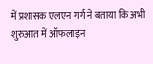में प्रशासक एलएन गर्ग ने बताया कि अभी शुरुआत में ऑफलाइन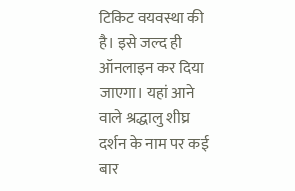टिकिट वयवस्था की है। इसे जल्द ही ऑनलाइन कर दिया जाएगा। यहां आने वाले श्रद्धालु शीघ्र दर्शन के नाम पर कई बार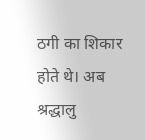ठगी का शिकार होते थे। अब श्रद्धालु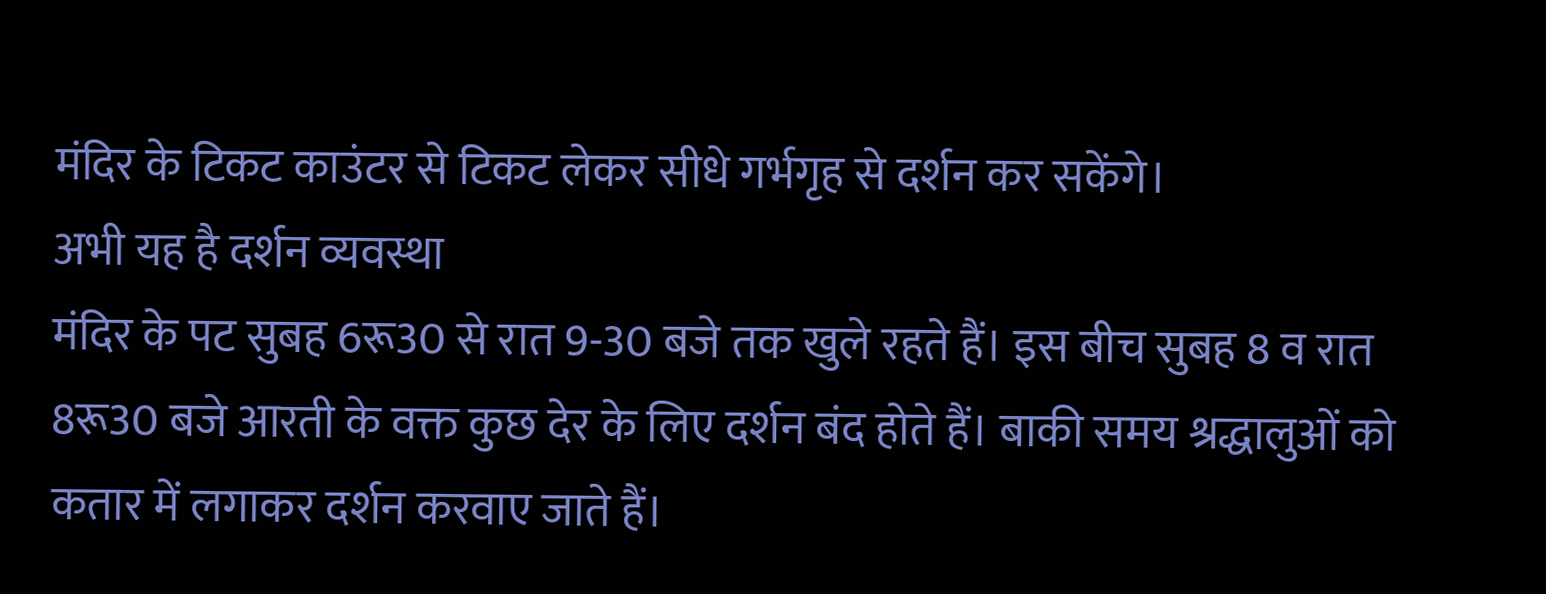मंदिर के टिकट काउंटर से टिकट लेकर सीधे गर्भगृह से दर्शन कर सकेंगे।
अभी यह है दर्शन व्यवस्था
मंदिर के पट सुबह 6रू30 से रात 9-30 बजे तक खुले रहते हैं। इस बीच सुबह 8 व रात 8रू30 बजे आरती के वक्त कुछ देर के लिए दर्शन बंद होते हैं। बाकी समय श्रद्धालुओं को कतार में लगाकर दर्शन करवाए जाते हैं।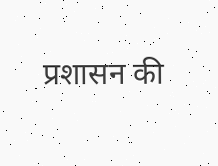प्रशासन की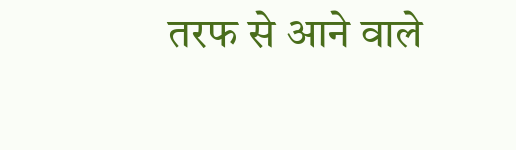तरफ से आने वाले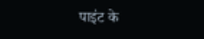पाइंट के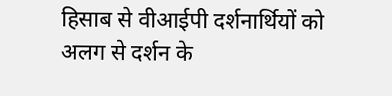हिसाब से वीआईपी दर्शनार्थियों को अलग से दर्शन के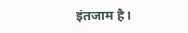इंतजाम है।